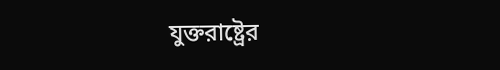যুক্তরাষ্ট্রের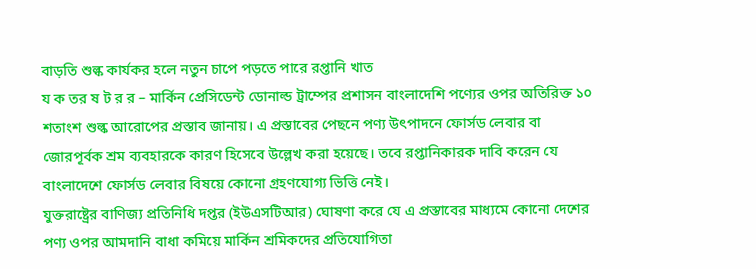বাড়তি শুল্ক কার্যকর হলে নতুন চাপে পড়তে পারে রপ্তানি খাত
য ক তর ষ ট র র – মার্কিন প্রেসিডেন্ট ডোনাল্ড ট্রাম্পের প্রশাসন বাংলাদেশি পণ্যের ওপর অতিরিক্ত ১০ শতাংশ শুল্ক আরোপের প্রস্তাব জানায়। এ প্রস্তাবের পেছনে পণ্য উৎপাদনে ফোর্সড লেবার বা জোরপূর্বক শ্রম ব্যবহারকে কারণ হিসেবে উল্লেখ করা হয়েছে। তবে রপ্তানিকারক দাবি করেন যে বাংলাদেশে ফোর্সড লেবার বিষয়ে কোনো গ্রহণযোগ্য ভিত্তি নেই।
যুক্তরাষ্ট্রের বাণিজ্য প্রতিনিধি দপ্তর (ইউএসটিআর) ঘোষণা করে যে এ প্রস্তাবের মাধ্যমে কোনো দেশের পণ্য ওপর আমদানি বাধা কমিয়ে মার্কিন শ্রমিকদের প্রতিযোগিতা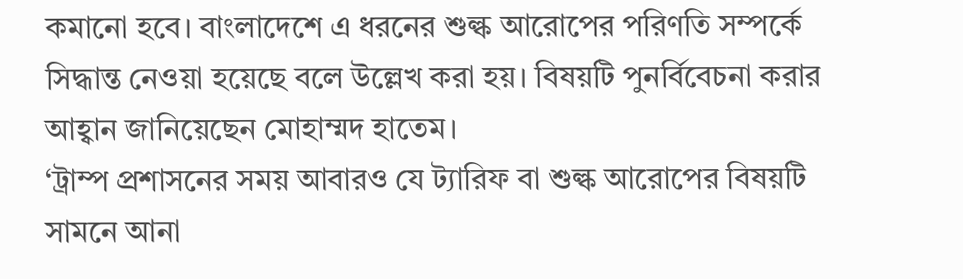কমানো হবে। বাংলাদেশে এ ধরনের শুল্ক আরোপের পরিণতি সম্পর্কে সিদ্ধান্ত নেওয়া হয়েছে বলে উল্লেখ করা হয়। বিষয়টি পুনর্বিবেচনা করার আহ্বান জানিয়েছেন মোহাম্মদ হাতেম।
‘ট্রাম্প প্রশাসনের সময় আবারও যে ট্যারিফ বা শুল্ক আরোপের বিষয়টি সামনে আনা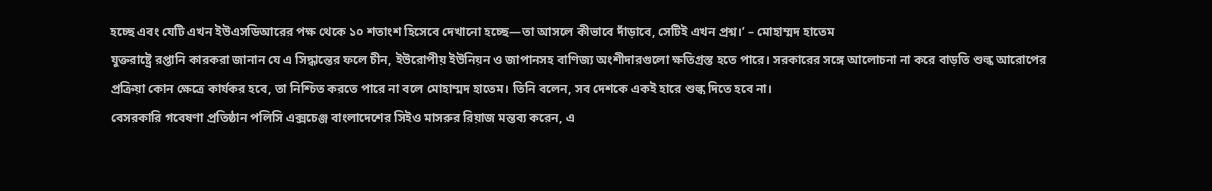হচ্ছে এবং যেটি এখন ইউএসডিআরের পক্ষ থেকে ১০ শতাংশ হিসেবে দেখানো হচ্ছে—তা আসলে কীভাবে দাঁড়াবে, সেটিই এখন প্রশ্ন।’ – মোহাম্মদ হাতেম
যুক্তরাষ্ট্রে রপ্তানি কারকরা জানান যে এ সিদ্ধান্তের ফলে চীন, ইউরোপীয় ইউনিয়ন ও জাপানসহ বাণিজ্য অংশীদারগুলো ক্ষতিগ্রস্ত হতে পারে। সরকারের সঙ্গে আলোচনা না করে বাড়তি শুল্ক আরোপের প্রক্রিয়া কোন ক্ষেত্রে কার্যকর হবে, তা নিশ্চিত করতে পারে না বলে মোহাম্মদ হাতেম। তিনি বলেন, সব দেশকে একই হারে শুল্ক দিতে হবে না।
বেসরকারি গবেষণা প্রতিষ্ঠান পলিসি এক্সচেঞ্জ বাংলাদেশের সিইও মাসরুর রিয়াজ মন্তব্য করেন, এ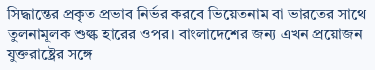সিদ্ধান্তের প্রকৃত প্রভাব নির্ভর করবে ভিয়েতনাম বা ভারতের সাথে তুলনামূলক শুল্ক হারের ওপর। বাংলাদেশের জন্য এখন প্রয়োজন যুক্তরাষ্ট্রের সঙ্গে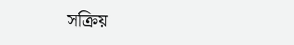সক্রিয়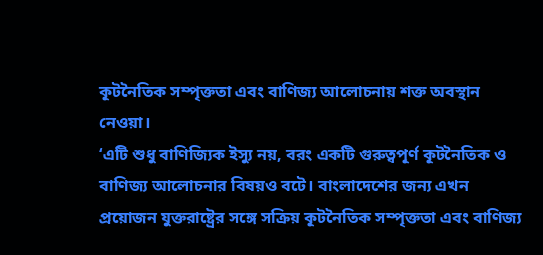কূটনৈতিক সম্পৃক্ততা এবং বাণিজ্য আলোচনায় শক্ত অবস্থান নেওয়া।
‘এটি শুধু বাণিজ্যিক ইস্যু নয়, বরং একটি গুরুত্বপূর্ণ কূটনৈতিক ও বাণিজ্য আলোচনার বিষয়ও বটে। বাংলাদেশের জন্য এখন প্রয়োজন যুক্তরাষ্ট্রের সঙ্গে সক্রিয় কূটনৈতিক সম্পৃক্ততা এবং বাণিজ্য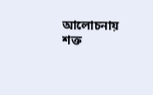আলোচনায় শক্ত